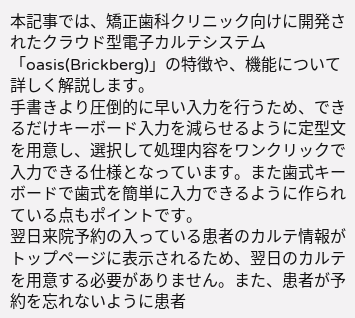本記事では、矯正歯科クリニック向けに開発されたクラウド型電子カルテシステム「oasis(Brickberg)」の特徴や、機能について詳しく解説します。
手書きより圧倒的に早い入力を行うため、できるだけキーボード入力を減らせるように定型文を用意し、選択して処理内容をワンクリックで入力できる仕様となっています。また歯式キーボードで歯式を簡単に入力できるように作られている点もポイントです。
翌日来院予約の入っている患者のカルテ情報がトップページに表示されるため、翌日のカルテを用意する必要がありません。また、患者が予約を忘れないように患者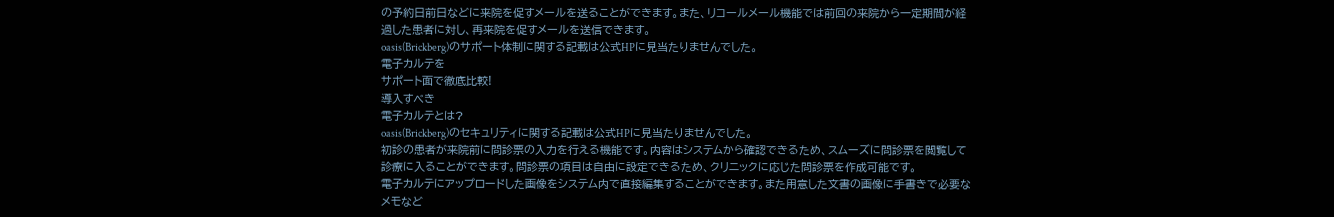の予約日前日などに来院を促すメールを送ることができます。また、リコールメール機能では前回の来院から一定期間が経過した患者に対し、再来院を促すメールを送信できます。
oasis(Brickberg)のサポート体制に関する記載は公式HPに見当たりませんでした。
電子カルテを
サポート面で徹底比較!
導入すべき
電子カルテとは?
oasis(Brickberg)のセキュリティに関する記載は公式HPに見当たりませんでした。
初診の患者が来院前に問診票の入力を行える機能です。内容はシステムから確認できるため、スムーズに問診票を閲覧して診療に入ることができます。問診票の項目は自由に設定できるため、クリニックに応じた問診票を作成可能です。
電子カルテにアップロードした画像をシステム内で直接編集することができます。また用意した文書の画像に手書きで必要なメモなど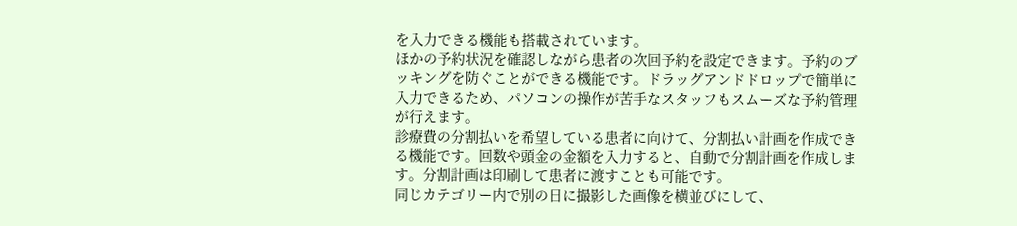を入力できる機能も搭載されています。
ほかの予約状況を確認しながら患者の次回予約を設定できます。予約のブッキングを防ぐことができる機能です。ドラッグアンドドロップで簡単に入力できるため、パソコンの操作が苦手なスタッフもスムーズな予約管理が行えます。
診療費の分割払いを希望している患者に向けて、分割払い計画を作成できる機能です。回数や頭金の金額を入力すると、自動で分割計画を作成します。分割計画は印刷して患者に渡すことも可能です。
同じカテゴリー内で別の日に撮影した画像を横並びにして、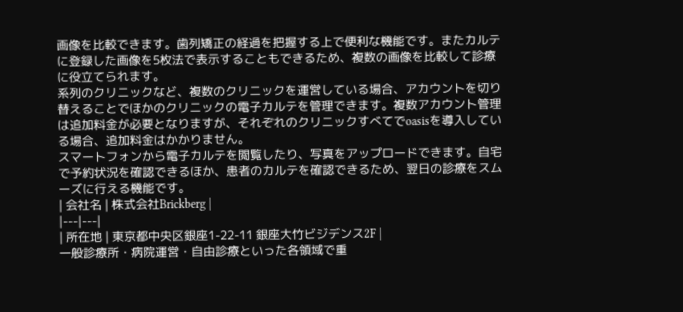画像を比較できます。歯列矯正の経過を把握する上で便利な機能です。またカルテに登録した画像を5枚法で表示することもできるため、複数の画像を比較して診療に役立てられます。
系列のクリニックなど、複数のクリニックを運営している場合、アカウントを切り替えることでほかのクリニックの電子カルテを管理できます。複数アカウント管理は追加料金が必要となりますが、それぞれのクリニックすべてでoasisを導入している場合、追加料金はかかりません。
スマートフォンから電子カルテを閲覧したり、写真をアップロードできます。自宅で予約状況を確認できるほか、患者のカルテを確認できるため、翌日の診療をスムーズに行える機能です。
| 会社名 | 株式会社Brickberg |
|---|---|
| 所在地 | 東京都中央区銀座1-22-11 銀座大竹ビジデンス2F |
一般診療所・病院運営・自由診療といった各領域で重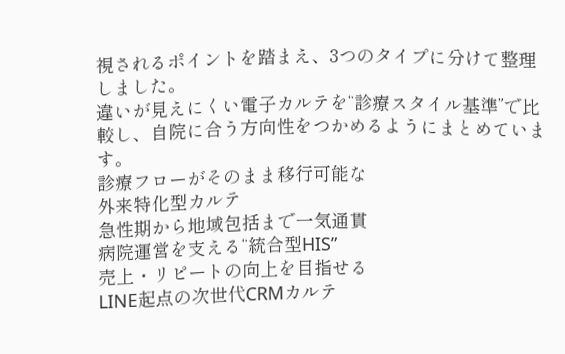視されるポイントを踏まえ、3つのタイプに分けて整理しました。
違いが見えにくい電子カルテを“診療スタイル基準”で比較し、自院に合う方向性をつかめるようにまとめています。
診療フローがそのまま移行可能な
外来特化型カルテ
急性期から地域包括まで一気通貫
病院運営を支える“統合型HIS”
売上・リピートの向上を目指せる
LINE起点の次世代CRMカルテ